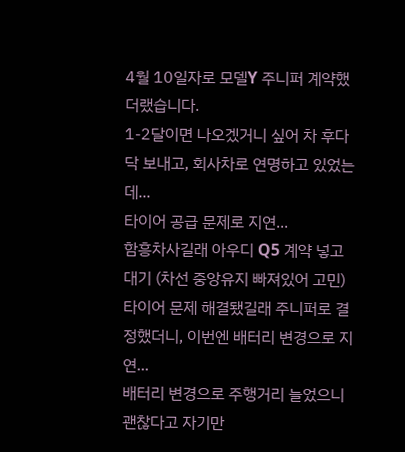4월 10일자로 모델Y 주니퍼 계약했더랬습니다.
1-2달이면 나오겠거니 싶어 차 후다닥 보내고, 회사차로 연명하고 있었는데...
타이어 공급 문제로 지연...
함흥차사길래 아우디 Q5 계약 넣고 대기 (차선 중앙유지 빠져있어 고민)
타이어 문제 해결됐길래 주니퍼로 결정했더니, 이번엔 배터리 변경으로 지연...
배터리 변경으로 주행거리 늘었으니 괜찮다고 자기만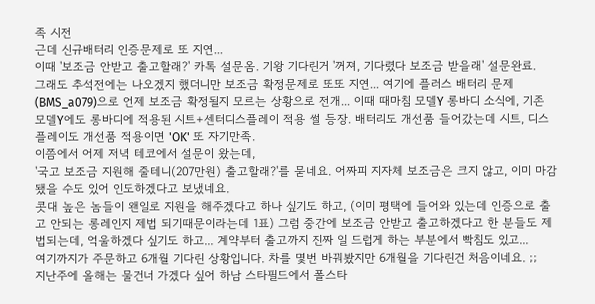족 시전
근데 신규배터리 인증문제로 또 지연...
이때 '보조금 안받고 출고할래?' 카톡 설문옴. 기왕 기다린거 '꺼져, 기다렸다 보조금 받을래' 설문완료.
그래도 추석전에는 나오겠지 했더니만 보조금 확정문제로 또또 지연... 여기에 플러스 배터리 문제(BMS_a079)으로 언제 보조금 확정될지 모르는 상황으로 전개... 이때 때마침 모델Y 롱바디 소식에, 기존 모델Y에도 롱바디에 적용된 시트+센터디스플레이 적용 썰 등장. 배터리도 개선품 들어갔는데 시트, 디스플레이도 개선품 적용이면 'OK' 또 자기만족.
이쯤에서 어제 저녁 테코에서 설문이 왔는데,
'국고 보조금 지원해 줄테니(207만원) 출고할래?'를 묻네요. 어짜피 지자체 보조금은 크지 않고, 이미 마감됐을 수도 있어 인도하겠다고 보냈네요.
콧대 높은 놈들이 왠일로 지원을 해주겠다고 하나 싶기도 하고, (이미 평택에 들어와 있는데 인증으로 출고 안되는 롱레인지 제법 되기때문이라는데 1표) 그럼 중간에 보조금 안받고 출고하겠다고 한 분들도 제법되는데, 억울하겠다 싶기도 하고... 계약부터 출고까지 진짜 일 드럽게 하는 부분에서 빡침도 있고...
여기까지가 주문하고 6개월 기다린 상황입니다. 차를 몇번 바꿔봤지만 6개월을 기다린건 처음이네요. ;;
지난주에 올해는 물건너 가겠다 싶어 하남 스타필드에서 폴스타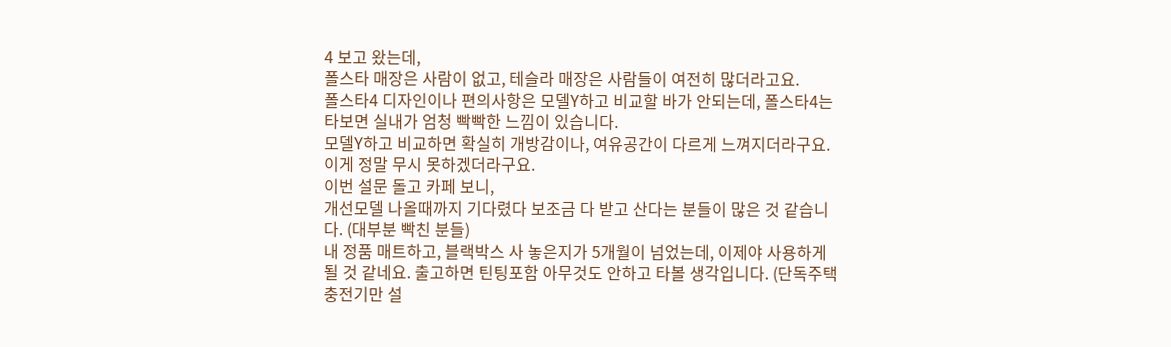4 보고 왔는데,
폴스타 매장은 사람이 없고, 테슬라 매장은 사람들이 여전히 많더라고요.
폴스타4 디자인이나 편의사항은 모델Y하고 비교할 바가 안되는데, 폴스타4는 타보면 실내가 엄청 빡빡한 느낌이 있습니다.
모델Y하고 비교하면 확실히 개방감이나, 여유공간이 다르게 느껴지더라구요. 이게 정말 무시 못하겠더라구요.
이번 설문 돌고 카페 보니,
개선모델 나올때까지 기다렸다 보조금 다 받고 산다는 분들이 많은 것 같습니다. (대부분 빡친 분들)
내 정품 매트하고, 블랙박스 사 놓은지가 5개월이 넘었는데, 이제야 사용하게 될 것 같네요. 출고하면 틴팅포함 아무것도 안하고 타볼 생각입니다. (단독주택 충전기만 설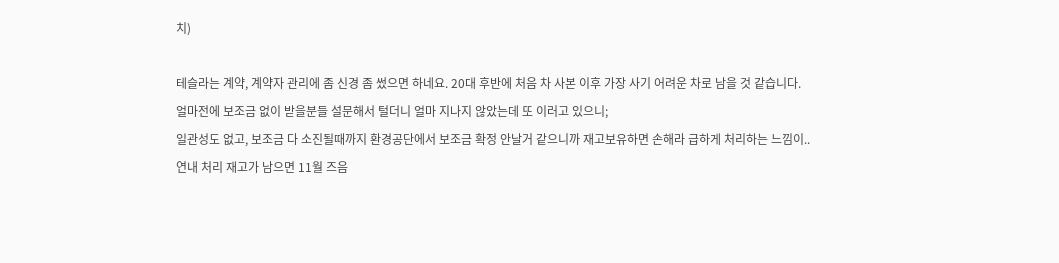치)

테슬라는 계약, 계약자 관리에 좀 신경 좀 썼으면 하네요. 20대 후반에 처음 차 사본 이후 가장 사기 어려운 차로 남을 것 같습니다.
얼마전에 보조금 없이 받을분들 설문해서 털더니 얼마 지나지 않았는데 또 이러고 있으니;
일관성도 없고, 보조금 다 소진될때까지 환경공단에서 보조금 확정 안날거 같으니까 재고보유하면 손해라 급하게 처리하는 느낌이..
연내 처리 재고가 남으면 11월 즈음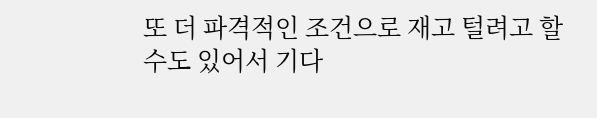또 더 파격적인 조건으로 재고 털려고 할수도 있어서 기다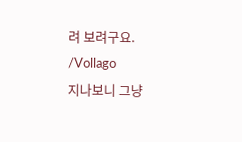려 보려구요.
/Vollago
지나보니 그냥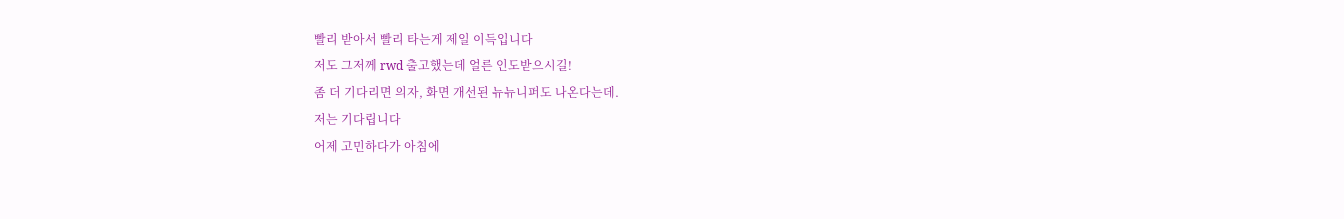빨리 받아서 빨리 타는게 제일 이득입니다
저도 그저께 rwd 출고했는데 얼른 인도받으시길!
좀 더 기다리면 의자, 화면 개선된 뉴뉴니퍼도 나온다는데.
저는 기다립니다
어제 고민하다가 아침에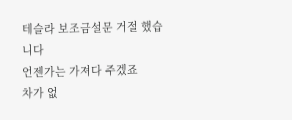테슬라 보조금설문 거절 했습니다
언젠가는 가져다 주겠죠
차가 없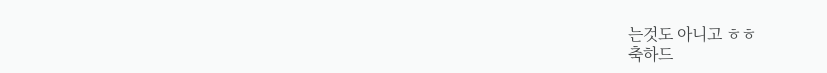는것도 아니고 ㅎㅎ
축하드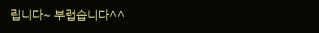립니다~ 부럽습니다^^